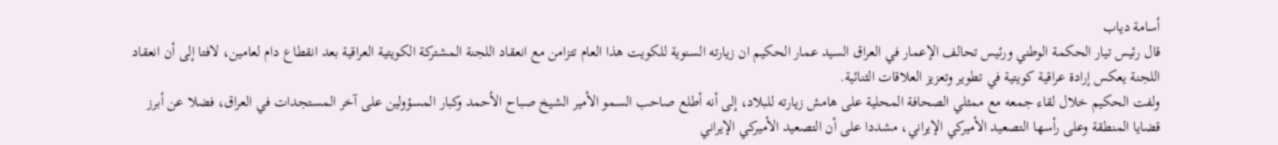أسامة دياب
قال رئيس تيار الحكمة الوطني ورئيس تحالف الإعمار في العراق السيد عمار الحكيم ان زيارته السنوية للكويت هذا العام تتزامن مع انعقاد اللجنة المشتركة الكويتية العراقية بعد انقطاع دام لعامين، لافتا إلى أن انعقاد اللجنة يعكس إرادة عراقية كويتية في تطوير وتعزيز العلاقات الثنائية.
ولفت الحكيم خلال لقاء جمعه مع ممثلي الصحافة المحلية على هامش زيارته للبلاد، إلى أنه أطلع صاحب السمو الأمير الشيخ صباح الأحمد وكبار المسؤولين على آخر المستجدات في العراق، فضلا عن أبرز قضايا المنطقة وعلى رأسها التصعيد الأميركي الإيراني، مشددا على أن التصعيد الأميركي الإيراني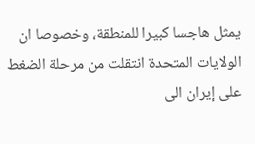يمثل هاجسا كبيرا للمنطقة، وخصوصا ان الولايات المتحدة انتقلت من مرحلة الضغط على إيران الى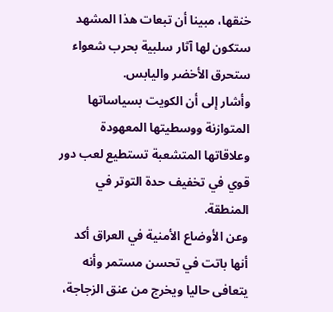خنقها، مبينا أن تبعات هذا المشهد ستكون لها آثار سلبية بحرب شعواء ستحرق الأخضر واليابس.
وأشار إلى أن الكويت بسياساتها المتوازنة ووسطيتها المعهودة وعلاقاتها المتشعبة تستطيع لعب دور قوي في تخفيف حدة التوتر في المنطقة.
وعن الأوضاع الأمنية في العراق أكد أنها باتت في تحسن مستمر وأنه يتعافى حاليا ويخرج من عنق الزجاجة،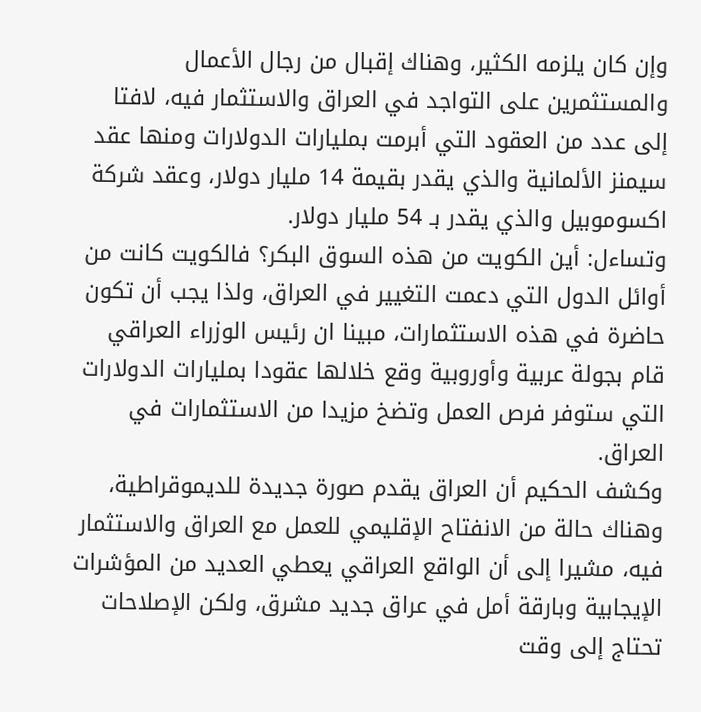وإن كان يلزمه الكثير، وهناك إقبال من رجال الأعمال والمستثمرين على التواجد في العراق والاستثمار فيه، لافتا إلى عدد من العقود التي أبرمت بمليارات الدولارات ومنها عقد سيمنز الألمانية والذي يقدر بقيمة 14 مليار دولار، وعقد شركة اكسوموبيل والذي يقدر بـ 54 مليار دولار.
وتساءل: أين الكويت من هذه السوق البكر؟ فالكويت كانت من أوائل الدول التي دعمت التغيير في العراق، ولذا يجب أن تكون حاضرة في هذه الاستثمارات، مبينا ان رئيس الوزراء العراقي قام بجولة عربية وأوروبية وقع خلالها عقودا بمليارات الدولارات التي ستوفر فرص العمل وتضخ مزيدا من الاستثمارات في العراق.
وكشف الحكيم أن العراق يقدم صورة جديدة للديموقراطية، وهناك حالة من الانفتاح الإقليمي للعمل مع العراق والاستثمار فيه، مشيرا إلى أن الواقع العراقي يعطي العديد من المؤشرات الإيجابية وبارقة أمل في عراق جديد مشرق، ولكن الإصلاحات تحتاج إلى وقت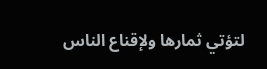لتؤتي ثمارها ولإقناع الناس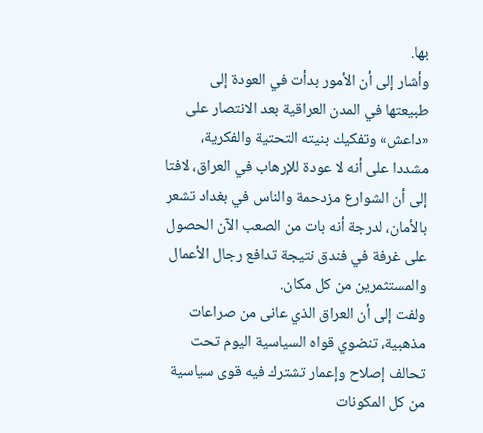بها.
وأشار إلى أن الأمور بدأت في العودة إلى طبيعتها في المدن العراقية بعد الانتصار على «داعش» وتفكيك بنيته التحتية والفكرية، مشددا على أنه لا عودة للإرهاب في العراق، لافتا إلى أن الشوارع مزدحمة والناس في بغداد تشعر بالأمان، لدرجة أنه بات من الصعب الآن الحصول على غرفة في فندق نتيجة تدافع رجال الأعمال والمستثمرين من كل مكان.
ولفت إلى أن العراق الذي عانى من صراعات مذهبية، تنضوي قواه السياسية اليوم تحت تحالف إصلاح وإعمار تشترك فيه قوى سياسية من كل المكونات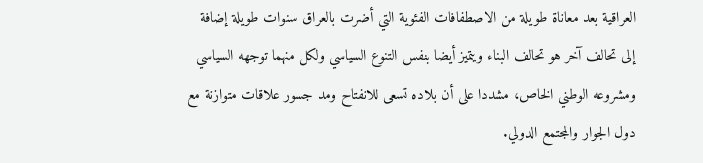العراقية بعد معاناة طويلة من الاصطفافات الفئوية التي أضرت بالعراق سنوات طويلة إضافة إلى تحالف آخر هو تحالف البناء ويتميز أيضا بنفس التنوع السياسي ولكل منهما توجهه السياسي ومشروعه الوطني الخاص، مشددا على أن بلاده تسعى للانفتاح ومد جسور علاقات متوازنة مع دول الجوار والمجتمع الدولي.